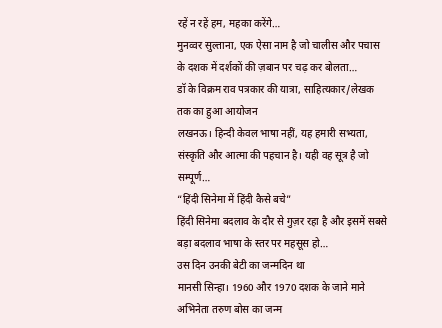रहें न रहें हम, महका करेंगे…
मुनव्वर सुल्ताना, एक ऐसा नाम है जो चालीस और पचास के दशक में दर्शकों की ज़बान पर चढ़ कर बोलता…
डॉ के विक्रम राव पत्रकार की यात्रा, साहित्यकार/लेखक तक का हुआ आयोजन
लखनऊ। हिन्दी केवल भाषा नहीं, यह हमारी सभ्यता, संस्कृति और आत्मा की पहचान है। यही वह सूत्र है जो सम्पूर्ण…
“हिंदी सिनेमा में हिंदी कैसे बचे”
हिंदी सिनेमा बदलाव के दौर से गुज़र रहा है और इसमें सबसे बड़ा बदलाव भाषा के स्तर पर महसूस हो…
उस दिन उनकी बेटी का जन्मदिन था
मानसी सिन्हा। 1960 और 1970 दशक के जाने माने अभिनेता तरुण बोस का जन्म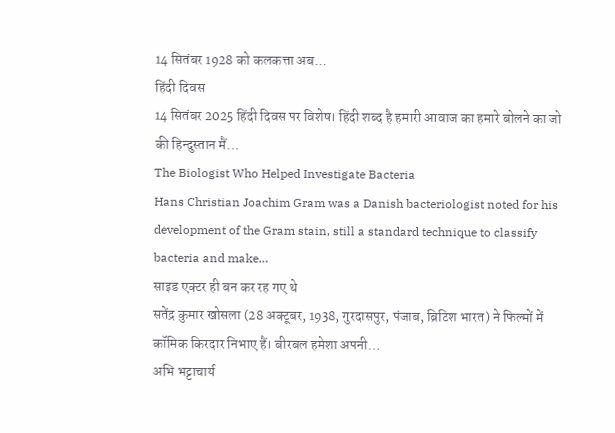14 सितंबर 1928 को कलकत्ता अब…
हिंदी दिवस
14 सितंबर 2025 हिंदी दिवस पर विशेष। हिंदी शब्द है हमारी आवाज का हमारे बोलने का जो की हिन्दुस्तान मैं…
The Biologist Who Helped Investigate Bacteria
Hans Christian Joachim Gram was a Danish bacteriologist noted for his development of the Gram stain, still a standard technique to classify bacteria and make…
साइड एक्टर ही बन कर रह गए थे
सतेंद्र कुमार खोसला (28 अक्टूबर, 1938, गुरदासपुर, पंजाब, ब्रिटिश भारत) ने फिल्मों में कॉमिक किरदार निभाए हैं। बीरबल हमेशा अपनी…
अभि भट्टाचार्य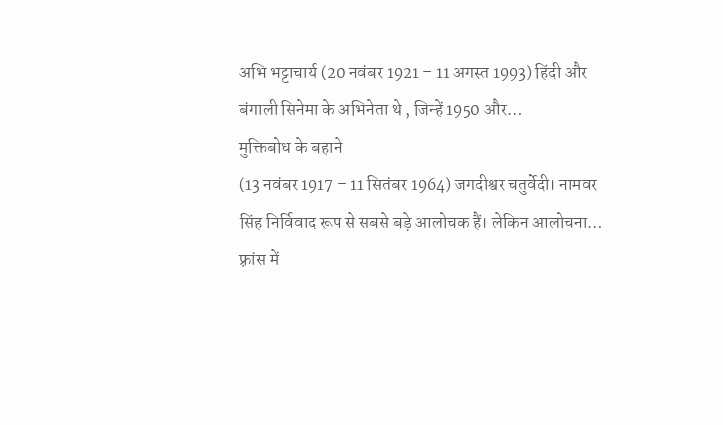अभि भट्टाचार्य (20 नवंबर 1921 – 11 अगस्त 1993) हिंदी और बंगाली सिनेमा के अभिनेता थे , जिन्हें 1950 और…
मुक्तिबोध के बहाने
(13 नवंबर 1917 – 11 सितंबर 1964) जगदीश्वर चतुर्वेदी। नामवर सिंह निर्विवाद रूप से सबसे बड़े आलोचक हैं। लेकिन आलोचना…
फ़्रांस में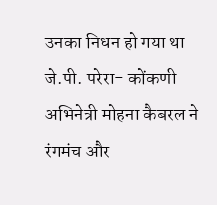उनका निधन हो गया था
जे.पी. परेरा- कोंकणी अभिनेत्री मोहना कैबरल ने रंगमंच और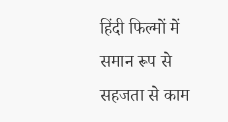हिंदी फिल्मों में समान रूप से सहजता से काम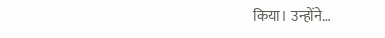किया। उन्होंने…